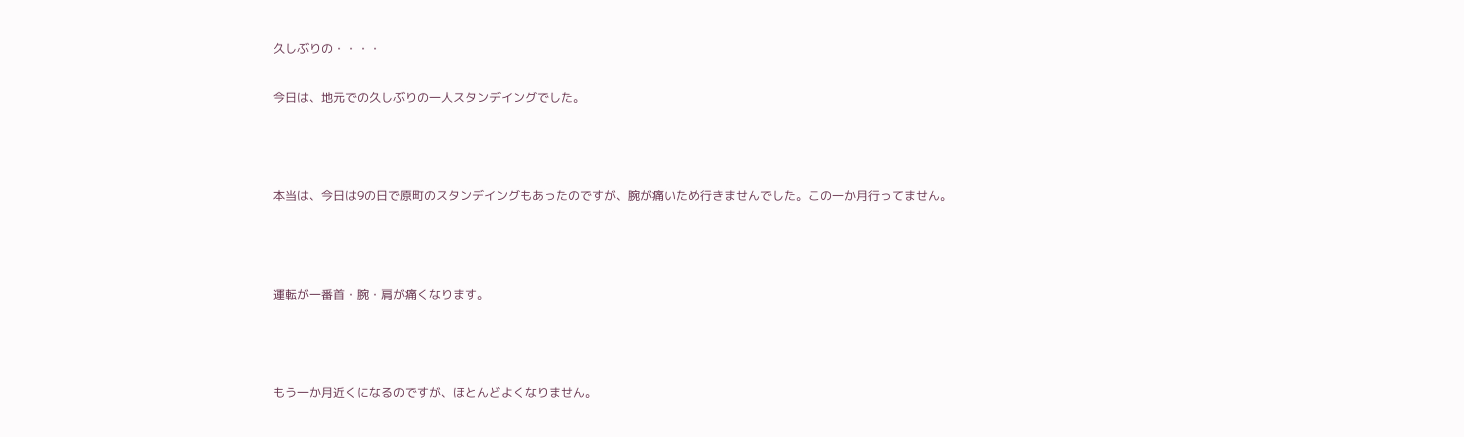久しぶりの・・・・

今日は、地元での久しぶりの一人スタンデイングでした。



本当は、今日は9の日で原町のスタンデイングもあったのですが、腕が痛いため行きませんでした。この一か月行ってません。



運転が一番首・腕・肩が痛くなります。



もう一か月近くになるのですが、ほとんどよくなりません。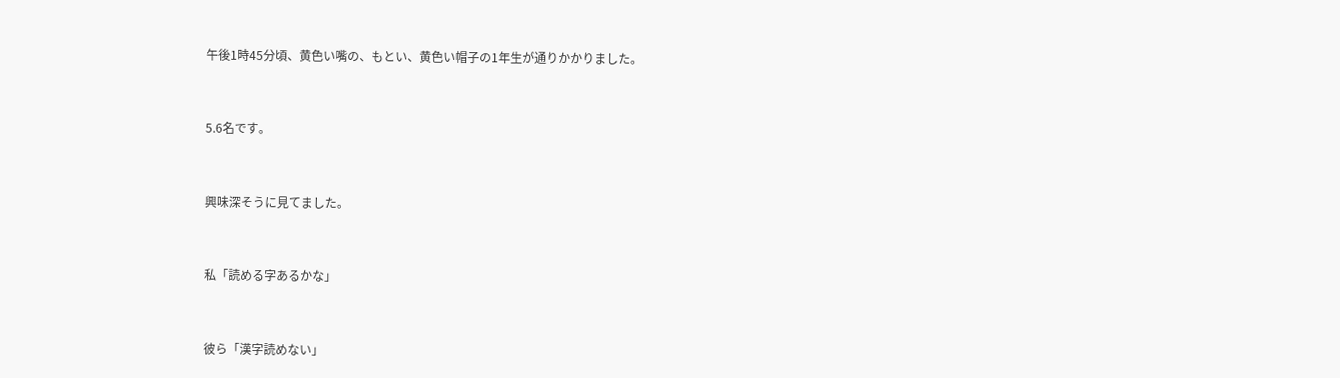午後1時45分頃、黄色い嘴の、もとい、黄色い帽子の1年生が通りかかりました。



5.6名です。



興味深そうに見てました。



私「読める字あるかな」



彼ら「漢字読めない」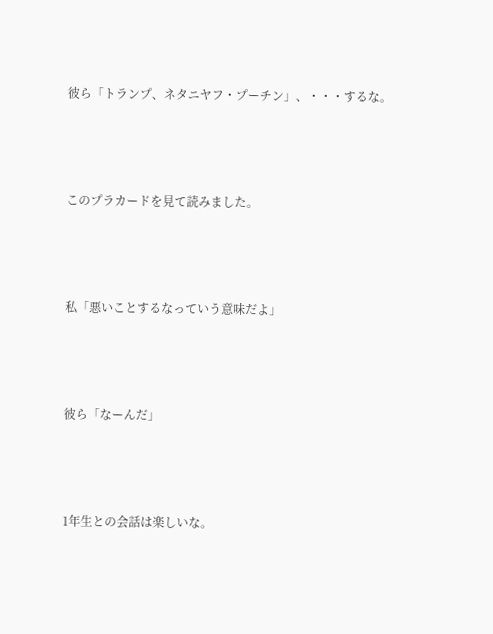彼ら「トランプ、ネタニヤフ・プーチン」、・・・するな。



このプラカードを見て読みました。



私「悪いことするなっていう意味だよ」



彼ら「なーんだ」



1年生との会話は楽しいな。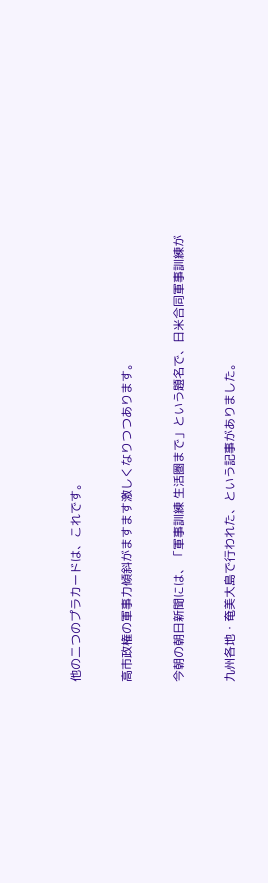他の二つのプラカードは、これです。

高市政権の軍事力傾斜がますます激しくなりつつあります。

今朝の朝日新聞には、「軍事訓練 生活圏まで」という題名で、日米合同軍事訓練が

九州各地・奄美大島で行われた、という記事がありました。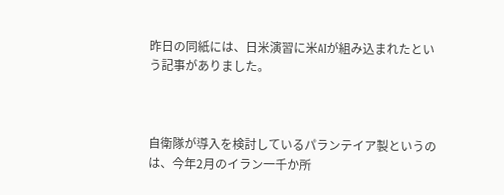昨日の同紙には、日米演習に米AIが組み込まれたという記事がありました。



自衛隊が導入を検討しているパランテイア製というのは、今年2月のイラン一千か所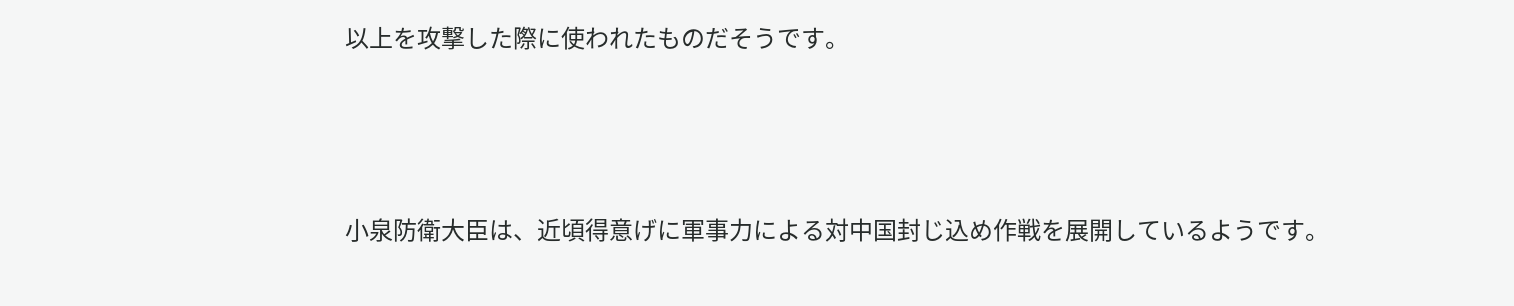以上を攻撃した際に使われたものだそうです。



小泉防衛大臣は、近頃得意げに軍事力による対中国封じ込め作戦を展開しているようです。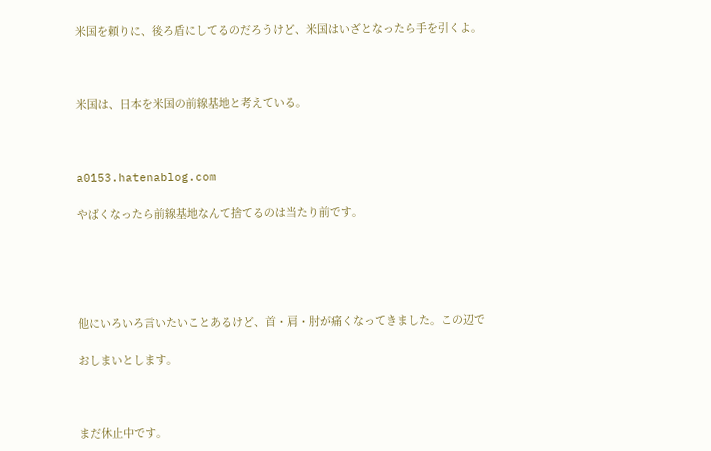米国を頼りに、後ろ盾にしてるのだろうけど、米国はいざとなったら手を引くよ。



米国は、日本を米国の前線基地と考えている。



a0153.hatenablog.com

やばくなったら前線基地なんて捨てるのは当たり前です。





他にいろいろ言いたいことあるけど、首・肩・肘が痛くなってきました。この辺で

おしまいとします。



まだ休止中です。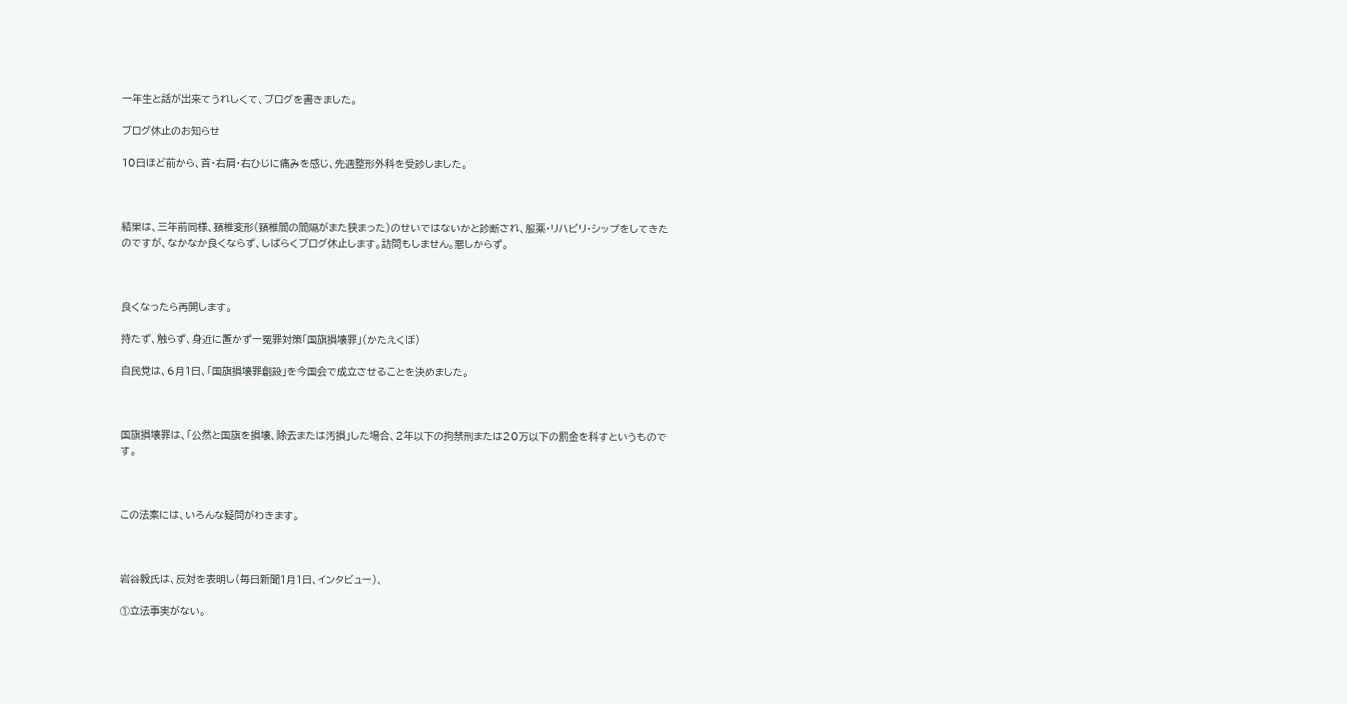一年生と話が出来てうれしくて、ブログを書きました。

ブログ休止のお知らせ

10日ほど前から、首・右肩・右ひじに痛みを感じ、先週整形外科を受診しました。



結果は、三年前同様、頚椎変形(頚椎間の間隔がまた狭まった)のせいではないかと診断され、服薬・リハビリ・シップをしてきたのですが、なかなか良くならず、しばらくブログ休止します。訪問もしません。悪しからず。



良くなったら再開します。

持たず、触らず、身近に置かずー冤罪対策「国旗損壊罪」(かたえくぼ)

自民党は、6月1日、「国旗損壊罪創設」を今国会で成立させることを決めました。



国旗損壊罪は、「公然と国旗を損壊、除去または汚損」した場合、2年以下の拘禁刑または20万以下の罰金を科すというものです。



この法案には、いろんな疑問がわきます。



岩谷毅氏は、反対を表明し(毎日新聞1月1日、インタビュー)、

①立法事実がない。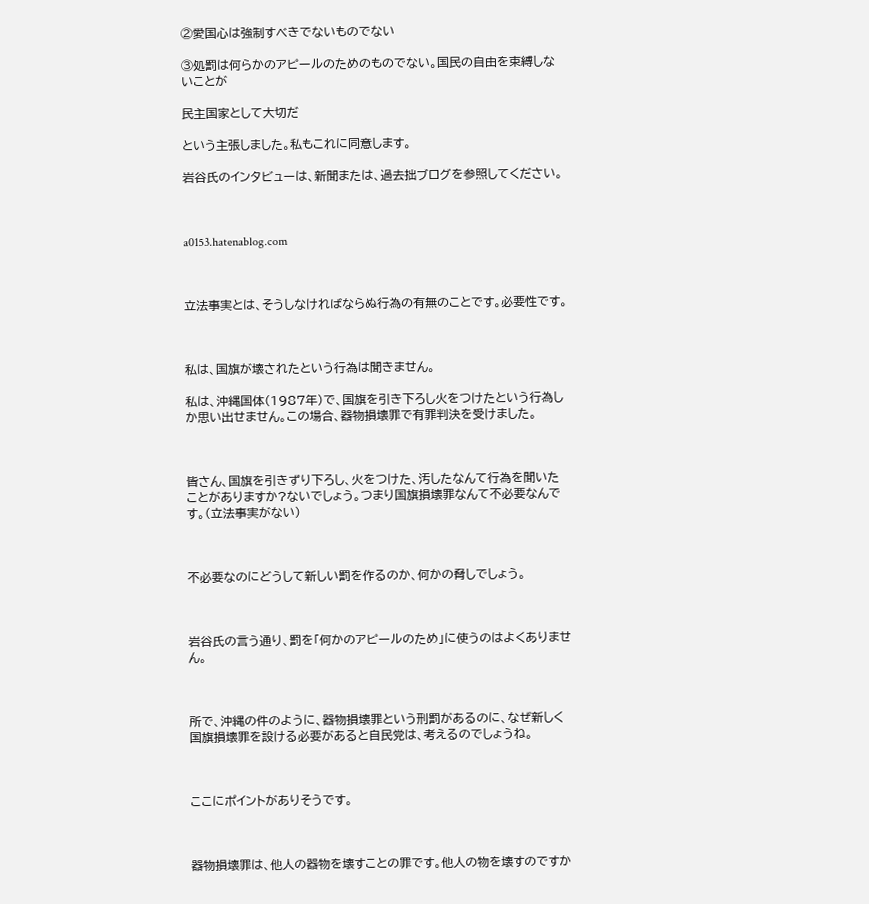②愛国心は強制すべきでないものでない

③処罰は何らかのアピールのためのものでない。国民の自由を束縛しないことが

民主国家として大切だ

という主張しました。私もこれに同意します。

岩谷氏のインタビューは、新聞または、過去拙ブログを参照してください。



a0153.hatenablog.com



立法事実とは、そうしなければならぬ行為の有無のことです。必要性です。



私は、国旗が壊されたという行為は聞きません。

私は、沖縄国体(1987年)で、国旗を引き下ろし火をつけたという行為しか思い出せません。この場合、器物損壊罪で有罪判決を受けました。



皆さん、国旗を引きずり下ろし、火をつけた、汚したなんて行為を聞いたことがありますか?ないでしょう。つまり国旗損壊罪なんて不必要なんです。(立法事実がない)



不必要なのにどうして新しい罰を作るのか、何かの脅しでしょう。



岩谷氏の言う通り、罰を「何かのアピールのため」に使うのはよくありません。



所で、沖縄の件のように、器物損壊罪という刑罰があるのに、なぜ新しく国旗損壊罪を設ける必要があると自民党は、考えるのでしょうね。



ここにポイントがありそうです。



器物損壊罪は、他人の器物を壊すことの罪です。他人の物を壊すのですか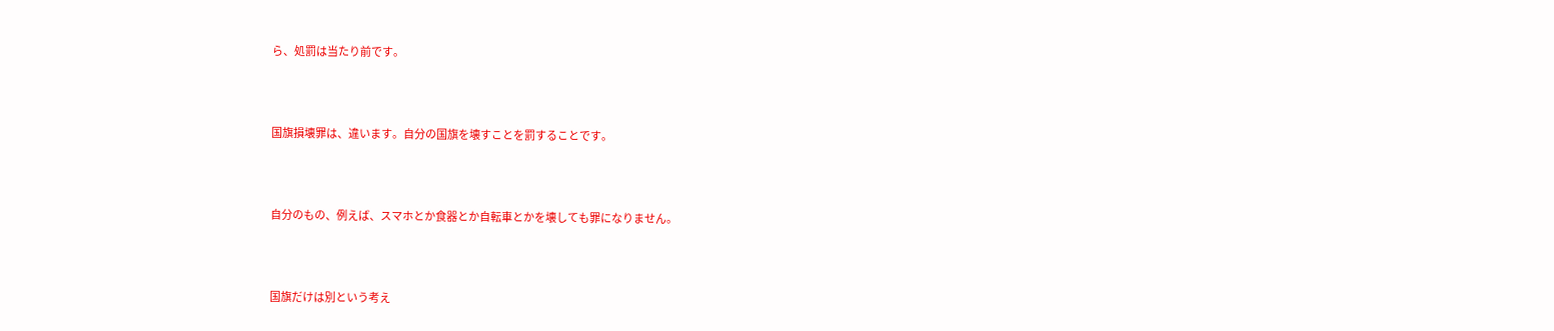ら、処罰は当たり前です。



国旗損壊罪は、違います。自分の国旗を壊すことを罰することです。



自分のもの、例えば、スマホとか食器とか自転車とかを壊しても罪になりません。



国旗だけは別という考え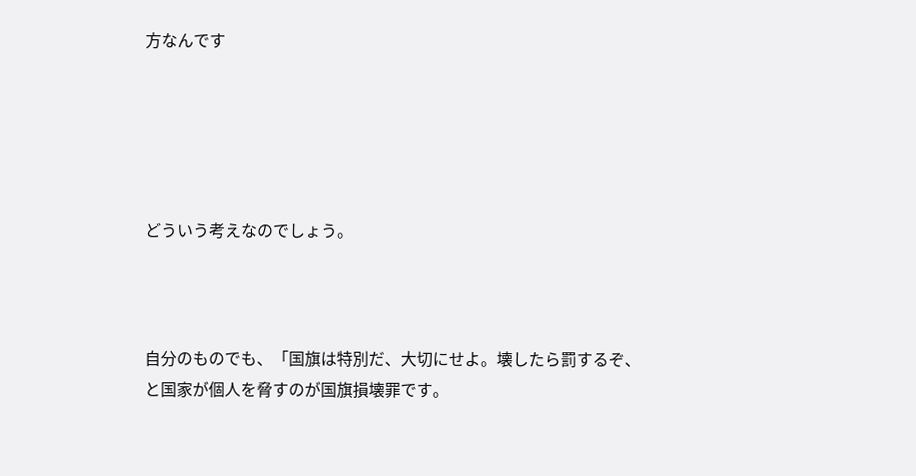方なんです





どういう考えなのでしょう。



自分のものでも、「国旗は特別だ、大切にせよ。壊したら罰するぞ、と国家が個人を脅すのが国旗損壊罪です。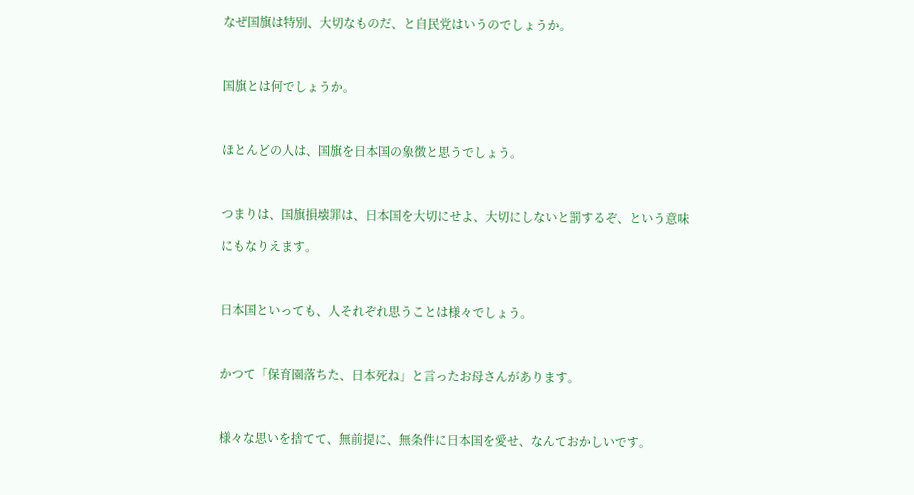なぜ国旗は特別、大切なものだ、と自民党はいうのでしょうか。



国旗とは何でしょうか。



ほとんどの人は、国旗を日本国の象徴と思うでしょう。



つまりは、国旗損壊罪は、日本国を大切にせよ、大切にしないと罰するぞ、という意味

にもなりえます。



日本国といっても、人それぞれ思うことは様々でしょう。



かつて「保育園落ちた、日本死ね」と言ったお母さんがあります。



様々な思いを捨てて、無前提に、無条件に日本国を愛せ、なんておかしいです。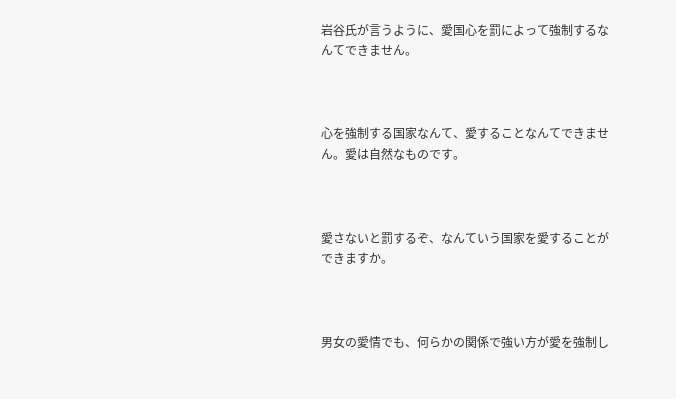岩谷氏が言うように、愛国心を罰によって強制するなんてできません。



心を強制する国家なんて、愛することなんてできません。愛は自然なものです。



愛さないと罰するぞ、なんていう国家を愛することができますか。



男女の愛情でも、何らかの関係で強い方が愛を強制し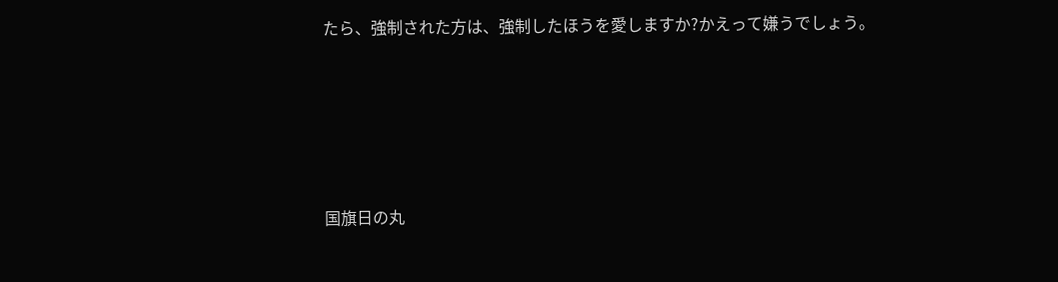たら、強制された方は、強制したほうを愛しますか?かえって嫌うでしょう。





国旗日の丸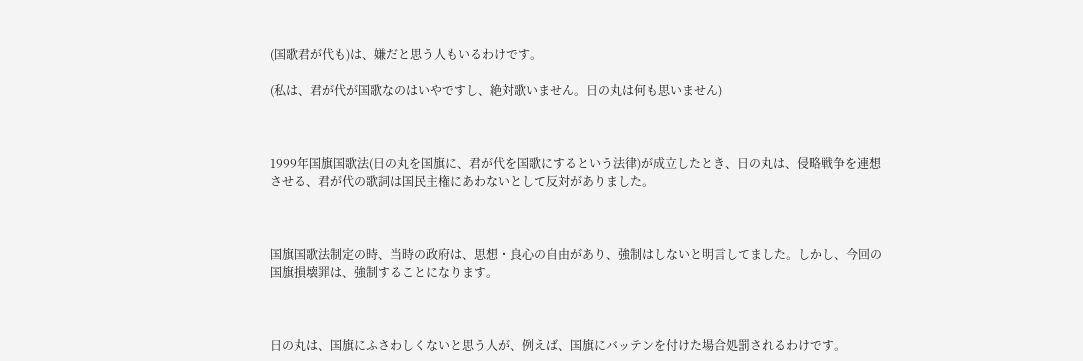(国歌君が代も)は、嫌だと思う人もいるわけです。

(私は、君が代が国歌なのはいやですし、絶対歌いません。日の丸は何も思いません)



1999年国旗国歌法(日の丸を国旗に、君が代を国歌にするという法律)が成立したとき、日の丸は、侵略戦争を連想させる、君が代の歌詞は国民主権にあわないとして反対がありました。



国旗国歌法制定の時、当時の政府は、思想・良心の自由があり、強制はしないと明言してました。しかし、今回の国旗損壊罪は、強制することになります。



日の丸は、国旗にふさわしくないと思う人が、例えば、国旗にバッテンを付けた場合処罰されるわけです。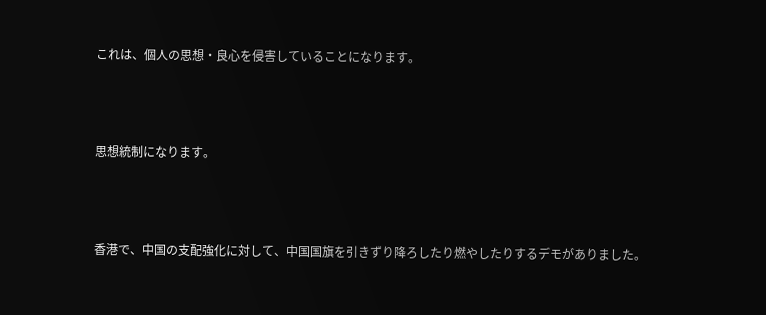これは、個人の思想・良心を侵害していることになります。



思想統制になります。



香港で、中国の支配強化に対して、中国国旗を引きずり降ろしたり燃やしたりするデモがありました。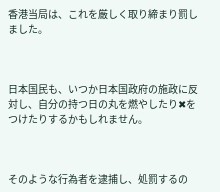香港当局は、これを厳しく取り締まり罰しました。



日本国民も、いつか日本国政府の施政に反対し、自分の持つ日の丸を燃やしたり✖をつけたりするかもしれません。



そのような行為者を逮捕し、処罰するの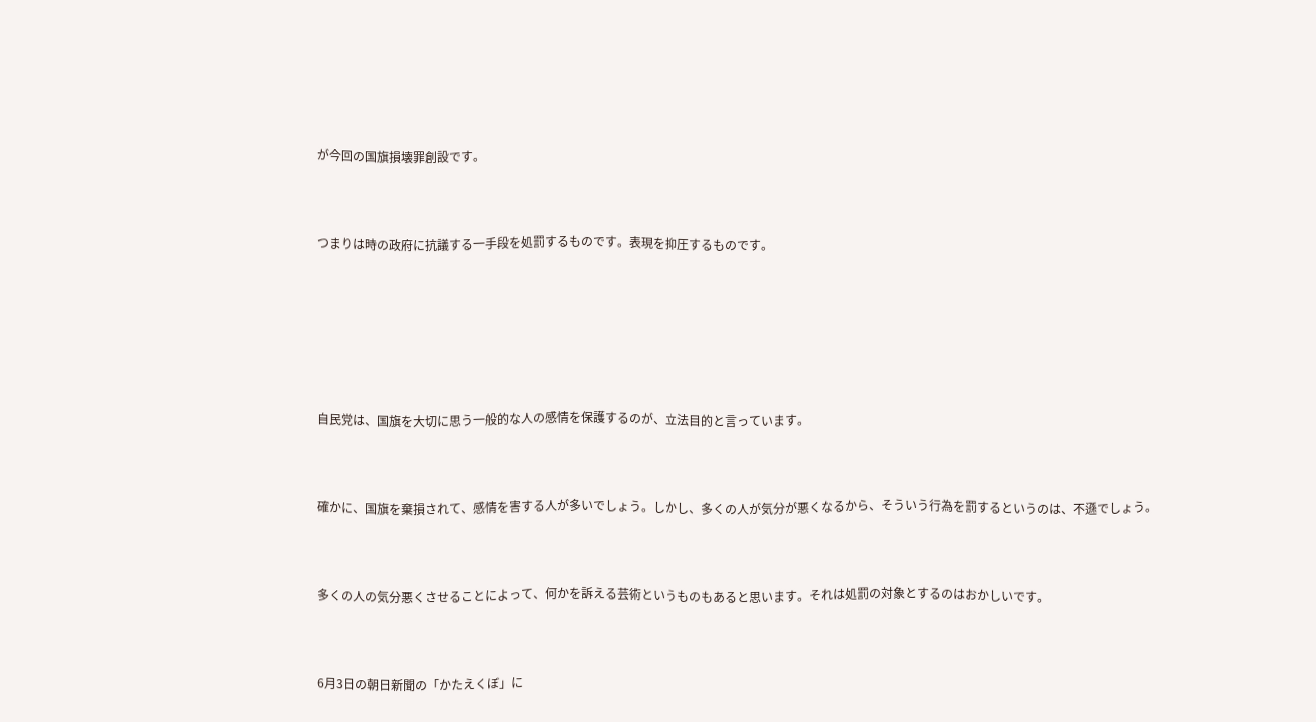が今回の国旗損壊罪創設です。



つまりは時の政府に抗議する一手段を処罰するものです。表現を抑圧するものです。







自民党は、国旗を大切に思う一般的な人の感情を保護するのが、立法目的と言っています。



確かに、国旗を棄損されて、感情を害する人が多いでしょう。しかし、多くの人が気分が悪くなるから、そういう行為を罰するというのは、不遜でしょう。



多くの人の気分悪くさせることによって、何かを訴える芸術というものもあると思います。それは処罰の対象とするのはおかしいです。



6月3日の朝日新聞の「かたえくぼ」に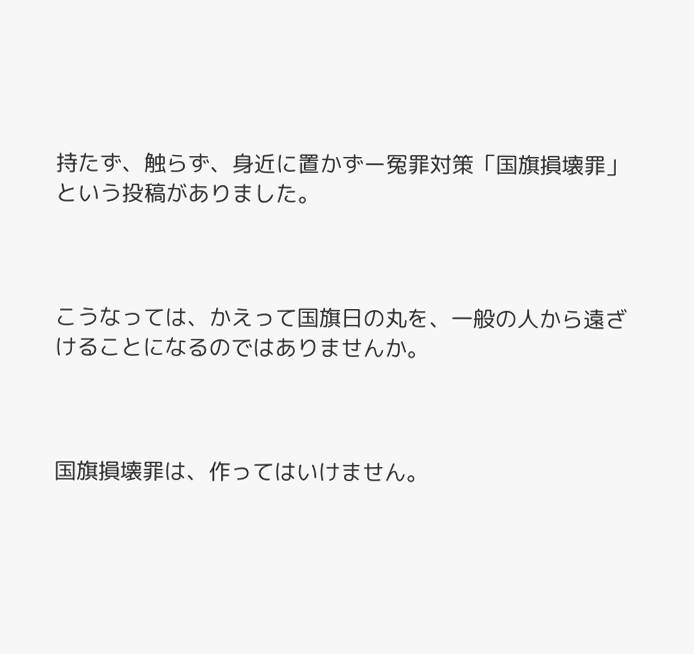持たず、触らず、身近に置かずー冤罪対策「国旗損壊罪」という投稿がありました。



こうなっては、かえって国旗日の丸を、一般の人から遠ざけることになるのではありませんか。



国旗損壊罪は、作ってはいけません。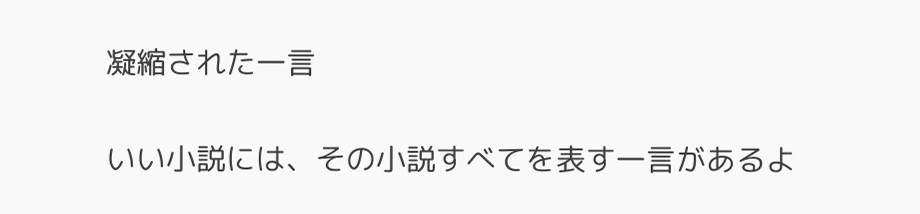凝縮された一言

いい小説には、その小説すべてを表す一言があるよ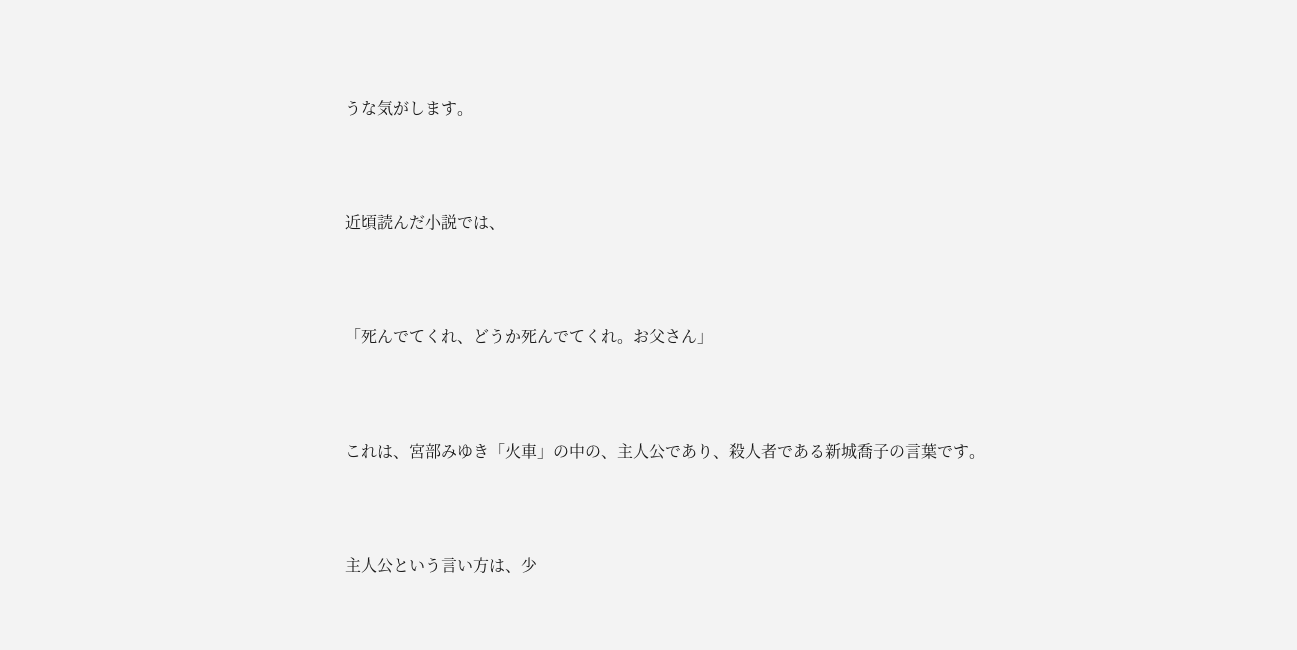うな気がします。



近頃読んだ小説では、



「死んでてくれ、どうか死んでてくれ。お父さん」



これは、宮部みゆき「火車」の中の、主人公であり、殺人者である新城喬子の言葉です。



主人公という言い方は、少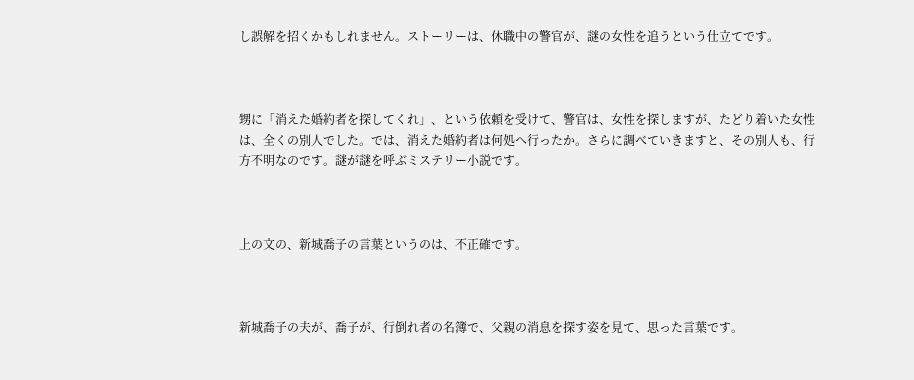し誤解を招くかもしれません。ストーリーは、休職中の警官が、謎の女性を追うという仕立てです。



甥に「消えた婚約者を探してくれ」、という依頼を受けて、警官は、女性を探しますが、たどり着いた女性は、全くの別人でした。では、消えた婚約者は何処へ行ったか。さらに調べていきますと、その別人も、行方不明なのです。謎が謎を呼ぶミステリー小説です。



上の文の、新城喬子の言葉というのは、不正確です。



新城喬子の夫が、喬子が、行倒れ者の名簿で、父親の消息を探す姿を見て、思った言葉です。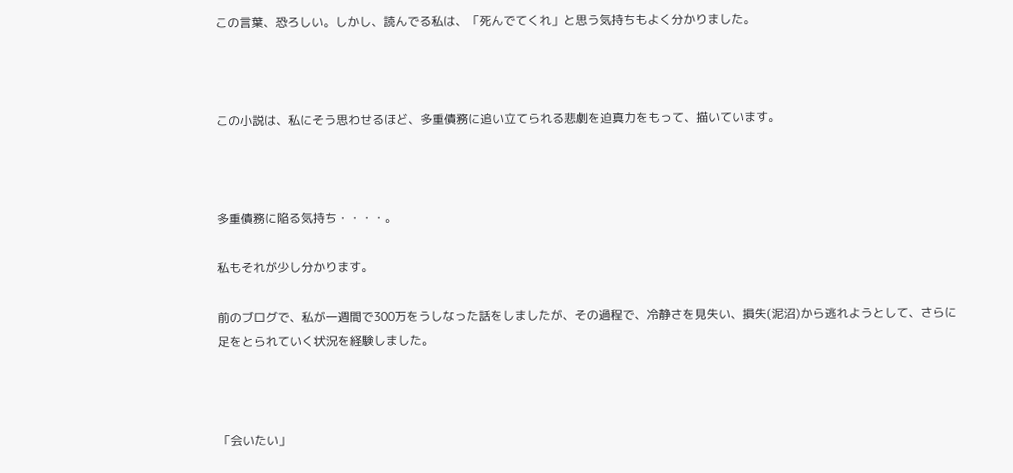この言葉、恐ろしい。しかし、読んでる私は、「死んでてくれ」と思う気持ちもよく分かりました。



この小説は、私にそう思わせるほど、多重債務に追い立てられる悲劇を迫真力をもって、描いています。



多重債務に陥る気持ち・・・・。

私もそれが少し分かります。

前のブログで、私が一週間で300万をうしなった話をしましたが、その過程で、冷静さを見失い、損失(泥沼)から逃れようとして、さらに足をとられていく状況を経験しました。



「会いたい」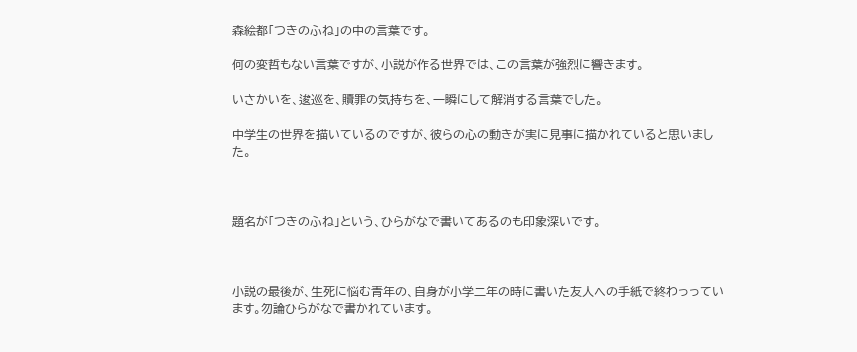森絵都「つきのふね」の中の言葉です。

何の変哲もない言葉ですが、小説が作る世界では、この言葉が強烈に響きます。

いさかいを、逡巡を、贖罪の気持ちを、一瞬にして解消する言葉でした。

中学生の世界を描いているのですが、彼らの心の動きが実に見事に描かれていると思いました。



題名が「つきのふね」という、ひらがなで書いてあるのも印象深いです。



小説の最後が、生死に悩む青年の、自身が小学二年の時に書いた友人への手紙で終わっっています。勿論ひらがなで書かれています。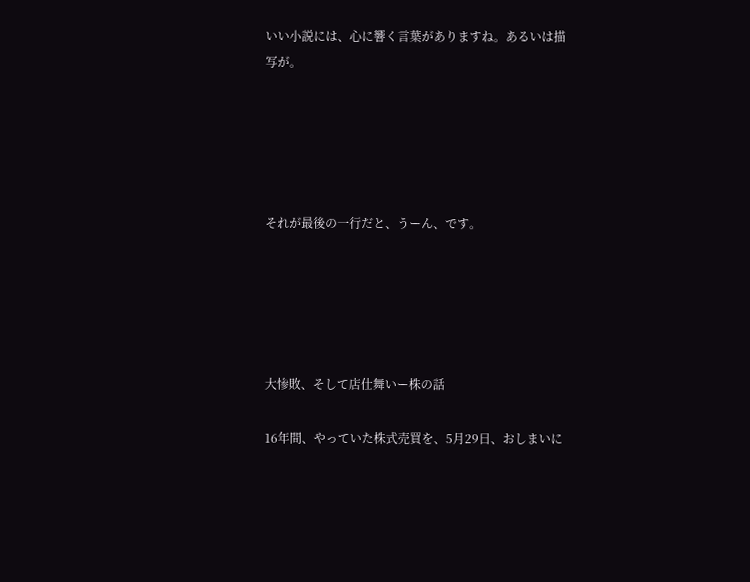いい小説には、心に響く言葉がありますね。あるいは描写が。





それが最後の一行だと、うーん、です。





大惨敗、そして店仕舞いー株の話

16年間、やっていた株式売買を、5月29日、おしまいに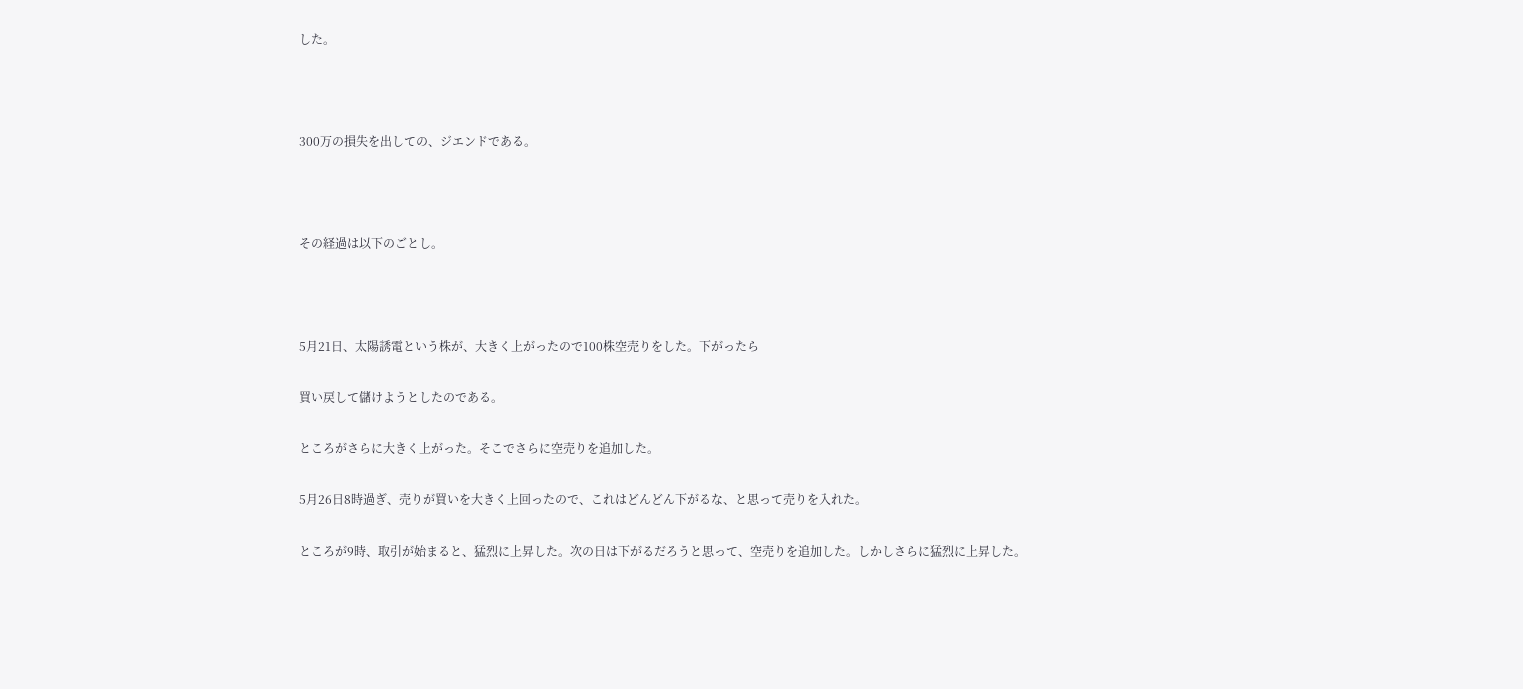した。



300万の損失を出しての、ジエンドである。



その経過は以下のごとし。



5月21日、太陽誘電という株が、大きく上がったので100株空売りをした。下がったら

買い戻して儲けようとしたのである。

ところがさらに大きく上がった。そこでさらに空売りを追加した。

5月26日8時過ぎ、売りが買いを大きく上回ったので、これはどんどん下がるな、と思って売りを入れた。

ところが9時、取引が始まると、猛烈に上昇した。次の日は下がるだろうと思って、空売りを追加した。しかしさらに猛烈に上昇した。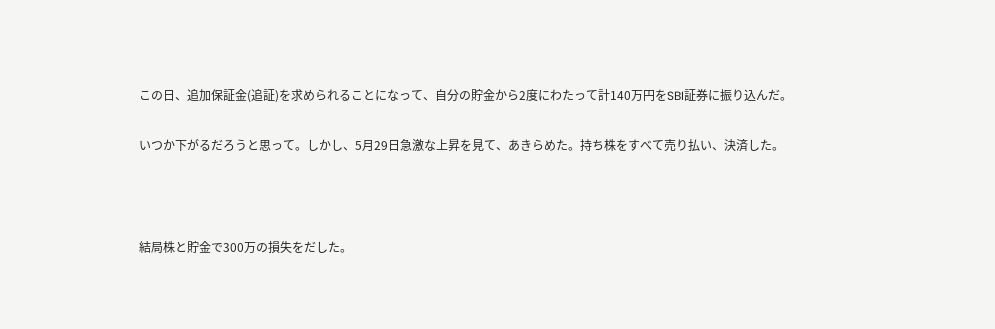この日、追加保証金(追証)を求められることになって、自分の貯金から2度にわたって計140万円をSBI証券に振り込んだ。

いつか下がるだろうと思って。しかし、5月29日急激な上昇を見て、あきらめた。持ち株をすべて売り払い、決済した。



結局株と貯金で300万の損失をだした。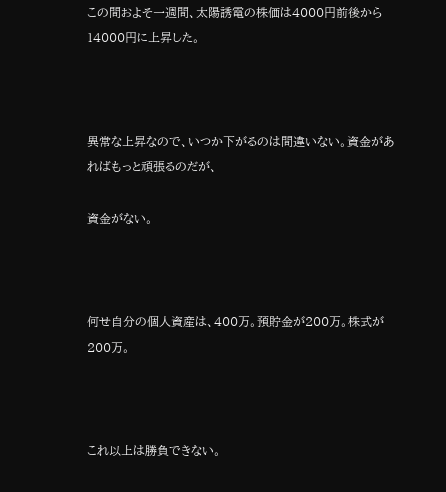この間およそ一週間、太陽誘電の株価は4000円前後から14000円に上昇した。



異常な上昇なので、いつか下がるのは間違いない。資金があればもっと頑張るのだが、

資金がない。



何せ自分の個人資産は、400万。預貯金が200万。株式が200万。



これ以上は勝負できない。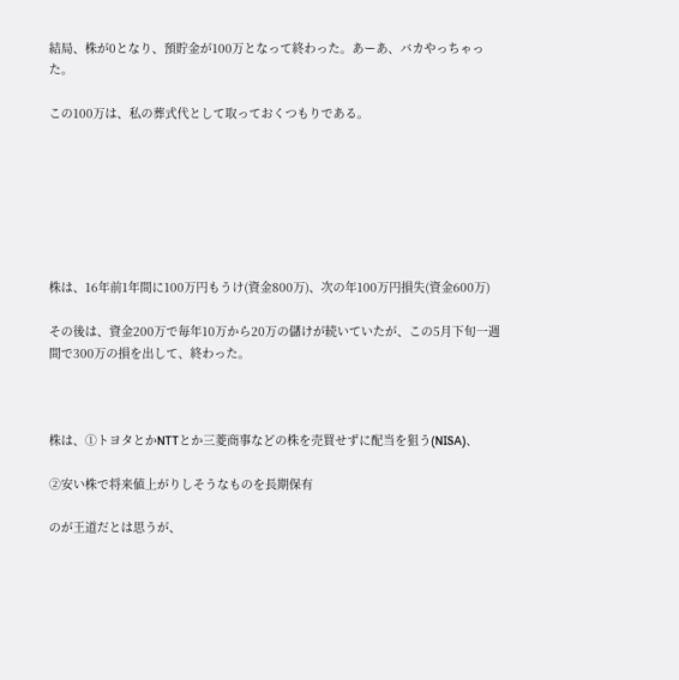結局、株が0となり、預貯金が100万となって終わった。あーあ、バカやっちゃった。

この100万は、私の葬式代として取っておくつもりである。







株は、16年前1年間に100万円もうけ(資金800万)、次の年100万円損失(資金600万)

その後は、資金200万で毎年10万から20万の儲けが続いていたが、この5月下旬一週間で300万の損を出して、終わった。



株は、①トヨタとかNTTとか三菱商事などの株を売買せずに配当を狙う(NISA)、

②安い株で将来値上がりしそうなものを長期保有

のが王道だとは思うが、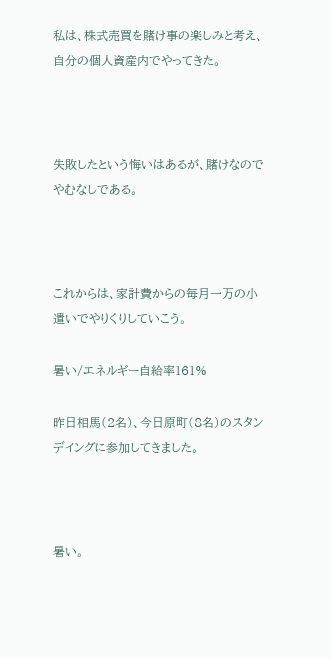私は、株式売買を賭け事の楽しみと考え、自分の個人資産内でやってきた。



失敗したという悔いはあるが、賭けなのでやむなしである。



これからは、家計費からの毎月一万の小遣いでやりくりしていこう。

暑い/エネルギー自給率161%

昨日相馬(2名)、今日原町(8名)のスタンデイングに参加してきました。



暑い。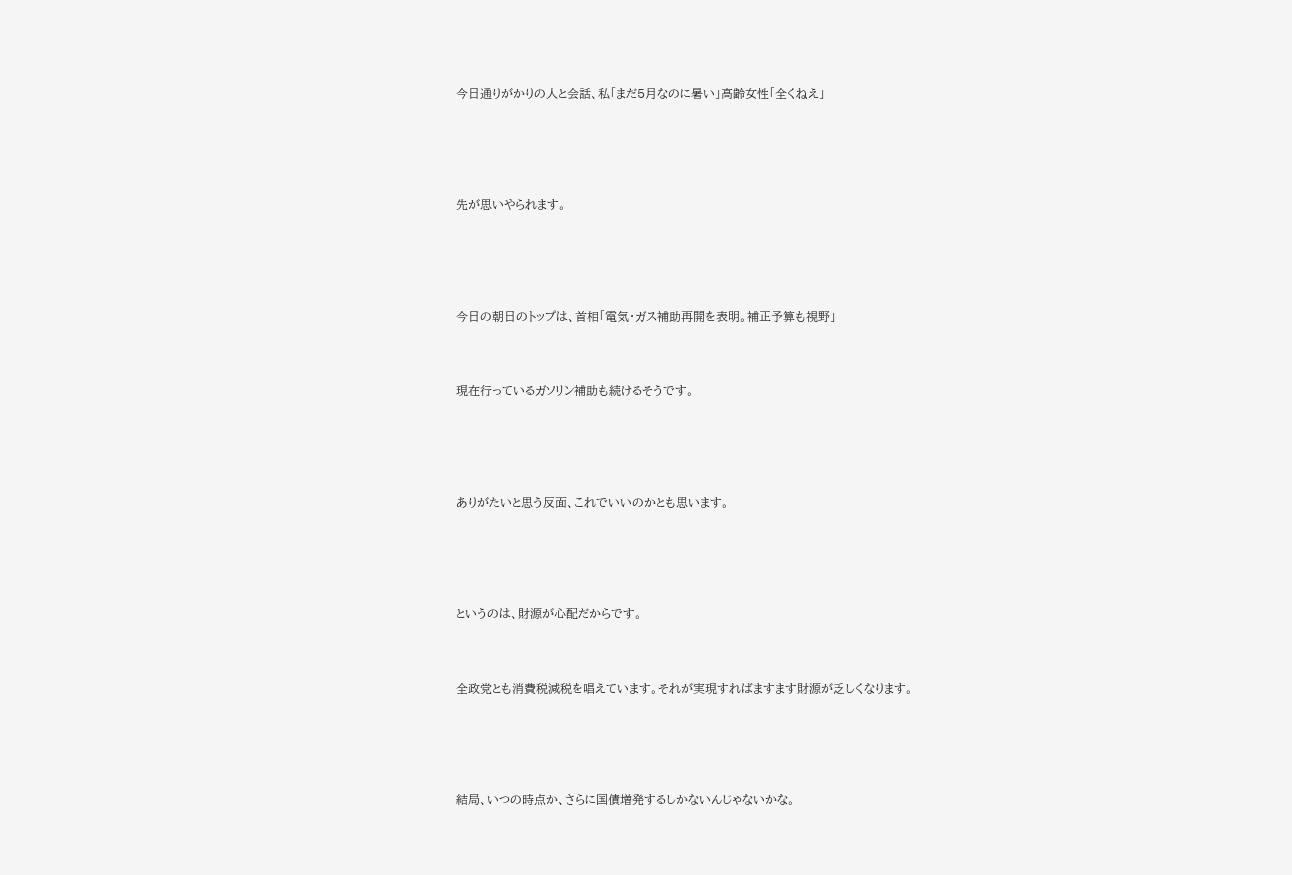今日通りがかりの人と会話、私「まだ5月なのに暑い」高齢女性「全くねえ」





先が思いやられます。





今日の朝日のトップは、首相「電気・ガス補助再開を表明。補正予算も視野」



現在行っているガソリン補助も続けるそうです。





ありがたいと思う反面、これでいいのかとも思います。





というのは、財源が心配だからです。



全政党とも消費税減税を唱えています。それが実現すればますます財源が乏しくなります。





結局、いつの時点か、さらに国債増発するしかないんじゃないかな。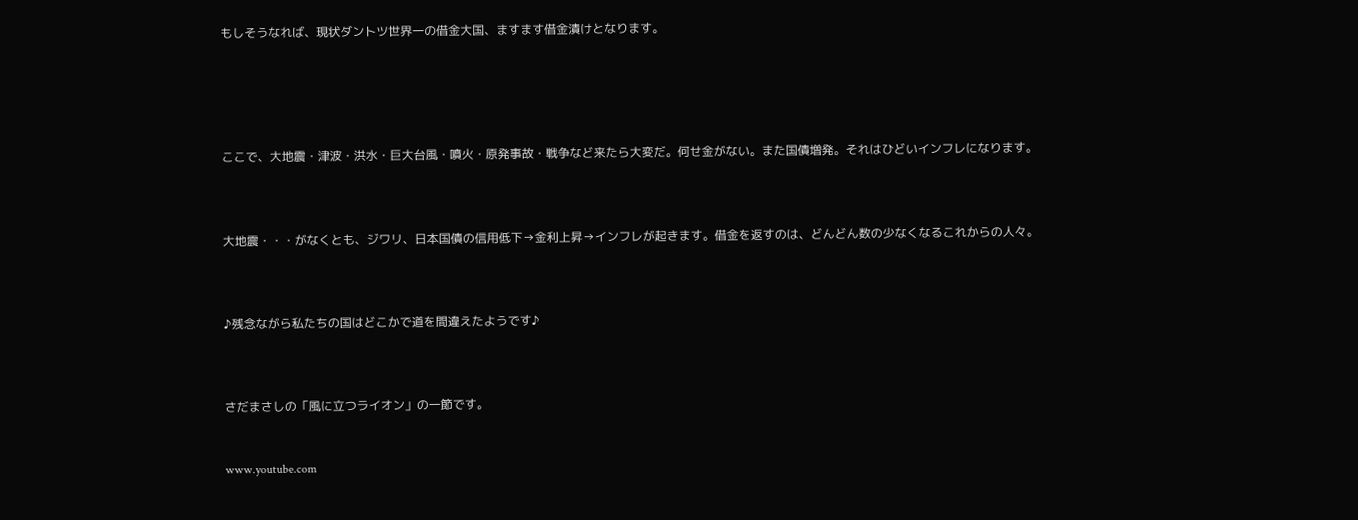もしそうなれば、現状ダントツ世界一の借金大国、ますます借金漬けとなります。





ここで、大地震・津波・洪水・巨大台風・噴火・原発事故・戦争など来たら大変だ。何せ金がない。また国債増発。それはひどいインフレになります。



大地震・・・がなくとも、ジワリ、日本国債の信用低下→金利上昇→インフレが起きます。借金を返すのは、どんどん数の少なくなるこれからの人々。



♪残念ながら私たちの国はどこかで道を間違えたようです♪



さだまさしの「風に立つライオン」の一節です。


www.youtube.com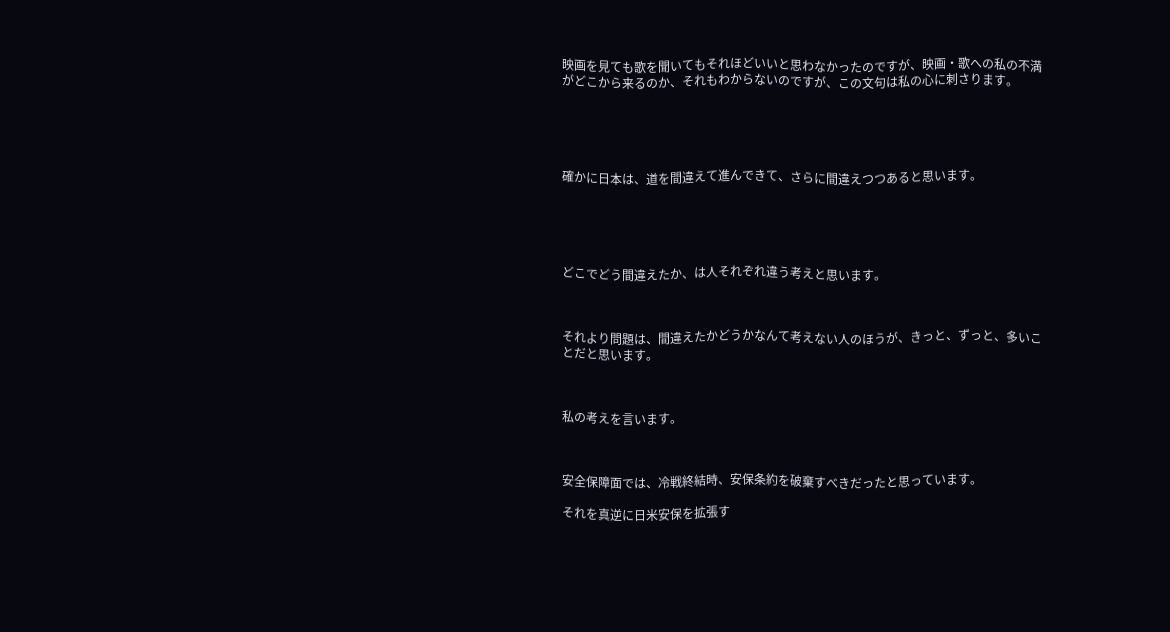映画を見ても歌を聞いてもそれほどいいと思わなかったのですが、映画・歌への私の不満がどこから来るのか、それもわからないのですが、この文句は私の心に刺さります。





確かに日本は、道を間違えて進んできて、さらに間違えつつあると思います。





どこでどう間違えたか、は人それぞれ違う考えと思います。



それより問題は、間違えたかどうかなんて考えない人のほうが、きっと、ずっと、多いことだと思います。



私の考えを言います。



安全保障面では、冷戦終結時、安保条約を破棄すべきだったと思っています。

それを真逆に日米安保を拡張す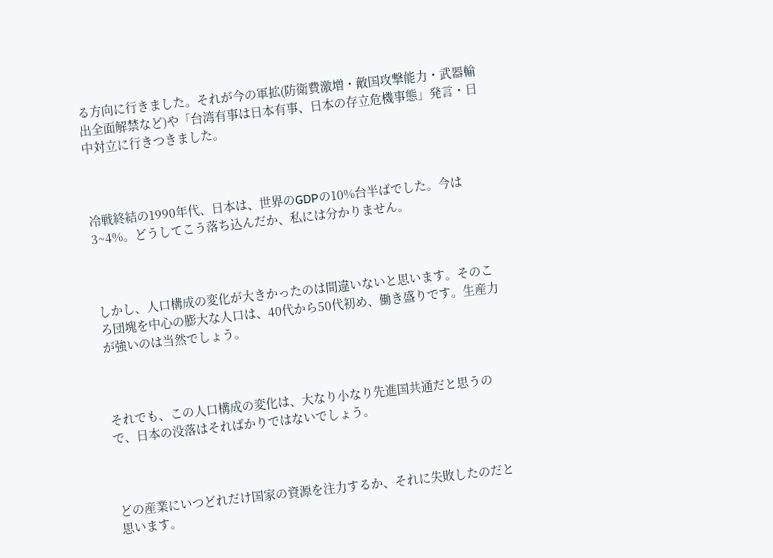る方向に行きました。それが今の軍拡(防衛費激増・敵国攻撃能力・武器輸出全面解禁など)や「台湾有事は日本有事、日本の存立危機事態」発言・日中対立に行きつきました。



冷戦終結の1990年代、日本は、世界のGDPの10%台半ばでした。今は3~4%。どうしてこう落ち込んだか、私には分かりません。



しかし、人口構成の変化が大きかったのは間違いないと思います。そのころ団塊を中心の膨大な人口は、40代から50代初め、働き盛りです。生産力が強いのは当然でしょう。



それでも、この人口構成の変化は、大なり小なり先進国共通だと思うので、日本の没落はそればかりではないでしょう。



どの産業にいつどれだけ国家の資源を注力するか、それに失敗したのだと思います。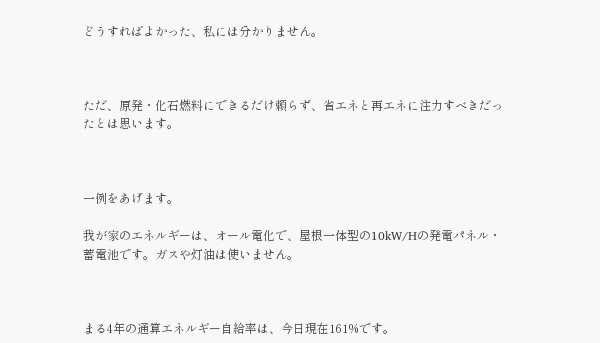どうすればよかった、私には分かりません。



ただ、原発・化石燃料にできるだけ頼らず、省エネと再エネに注力すべきだったとは思います。



一例をあげます。

我が家のエネルギーは、オール電化で、屋根一体型の10kW/Hの発電パネル・蓄電池です。ガスや灯油は使いません。



まる4年の通算エネルギー自給率は、今日現在161%です。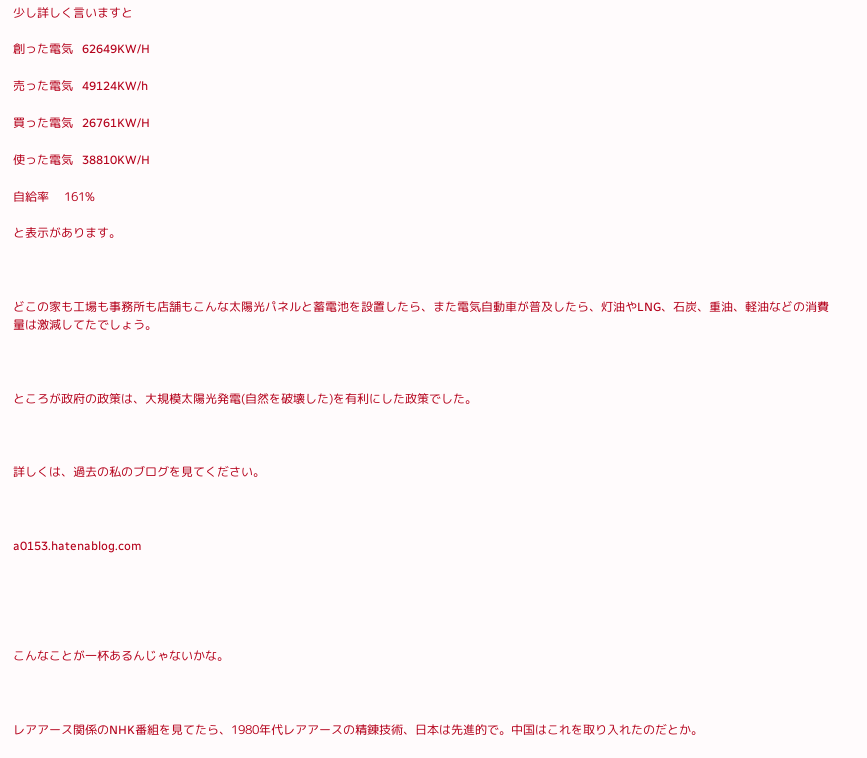少し詳しく言いますと

創った電気   62649KW/H

売った電気   49124KW/h

買った電気   26761KW/H

使った電気   38810KW/H

自給率     161%

と表示があります。



どこの家も工場も事務所も店舗もこんな太陽光パネルと蓄電池を設置したら、また電気自動車が普及したら、灯油やLNG、石炭、重油、軽油などの消費量は激減してたでしょう。



ところが政府の政策は、大規模太陽光発電(自然を破壊した)を有利にした政策でした。



詳しくは、過去の私のブログを見てください。



a0153.hatenablog.com





こんなことが一杯あるんじゃないかな。



レアアース関係のNHK番組を見てたら、1980年代レアアースの精錬技術、日本は先進的で。中国はこれを取り入れたのだとか。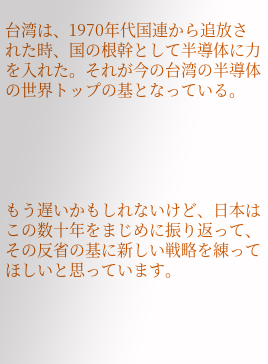台湾は、1970年代国連から追放された時、国の根幹として半導体に力を入れた。それが今の台湾の半導体の世界トップの基となっている。





もう遅いかもしれないけど、日本はこの数十年をまじめに振り返って、その反省の基に新しい戦略を練ってほしいと思っています。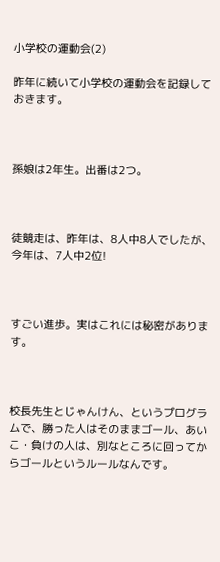小学校の運動会(2)

昨年に続いて小学校の運動会を記録しておきます。



孫娘は2年生。出番は2つ。



徒競走は、昨年は、8人中8人でしたが、今年は、7人中2位!



すごい進歩。実はこれには秘密があります。



校長先生とじゃんけん、というプログラムで、勝った人はそのままゴール、あいこ・負けの人は、別なところに回ってからゴールというルールなんです。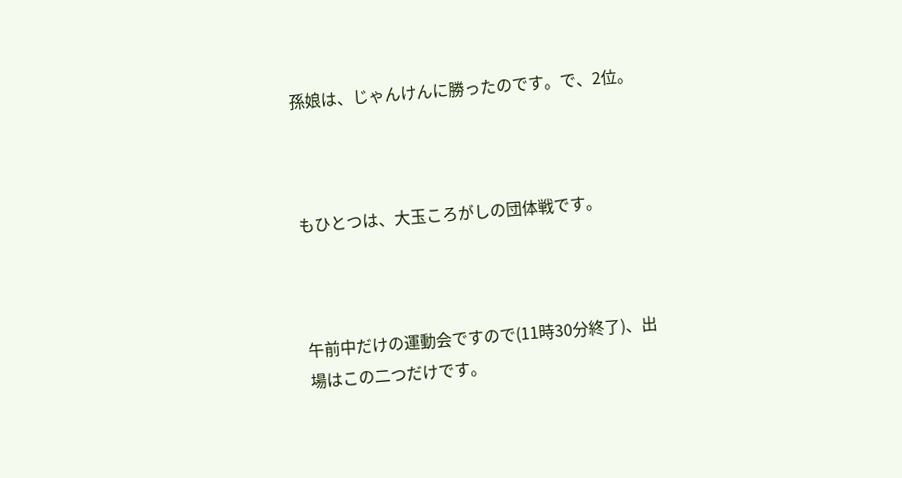孫娘は、じゃんけんに勝ったのです。で、2位。



もひとつは、大玉ころがしの団体戦です。



午前中だけの運動会ですので(11時30分終了)、出場はこの二つだけです。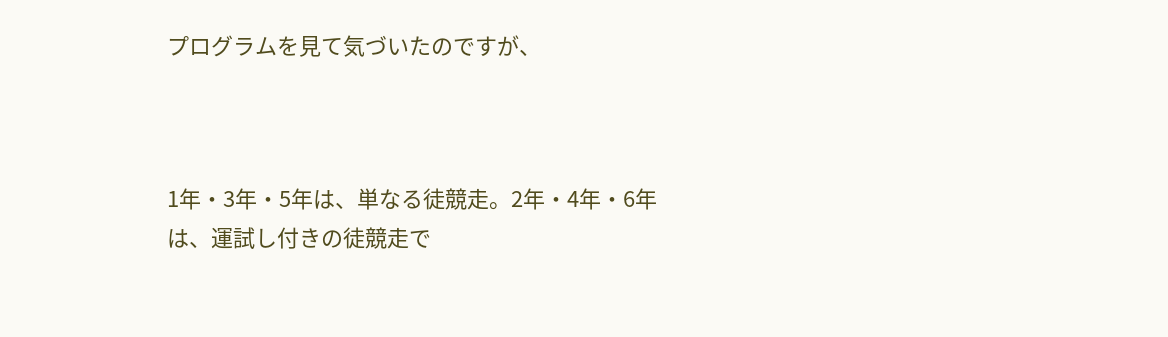プログラムを見て気づいたのですが、



1年・3年・5年は、単なる徒競走。2年・4年・6年は、運試し付きの徒競走で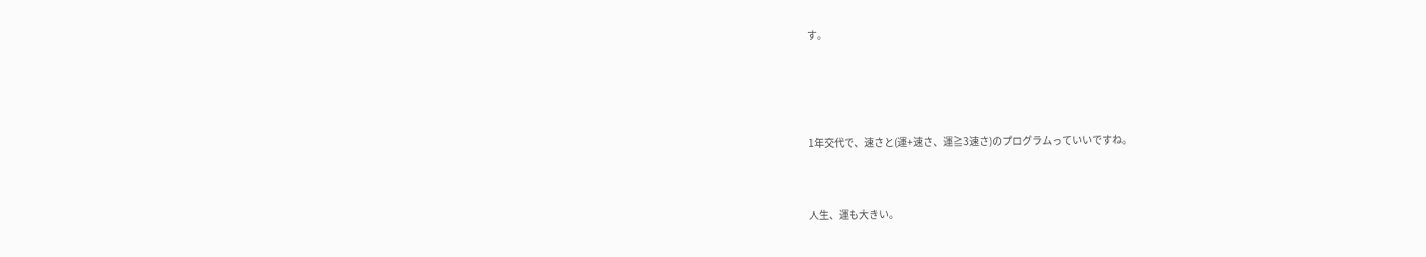す。





1年交代で、速さと(運+速さ、運≧3速さ)のプログラムっていいですね。



人生、運も大きい。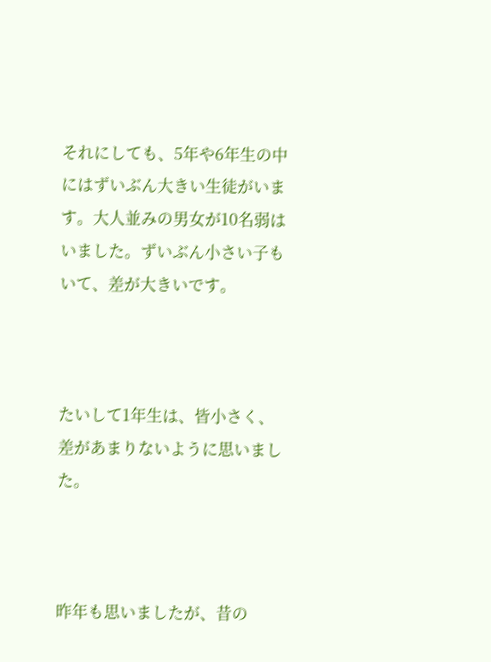それにしても、5年や6年生の中にはずいぶん大きい生徒がいます。大人並みの男女が10名弱はいました。ずいぶん小さい子もいて、差が大きいです。



たいして1年生は、皆小さく、差があまりないように思いました。



昨年も思いましたが、昔の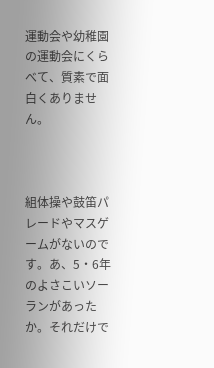運動会や幼稚園の運動会にくらべて、質素で面白くありません。



組体操や鼓笛パレードやマスゲームがないのです。あ、5・6年のよさこいソーランがあったか。それだけで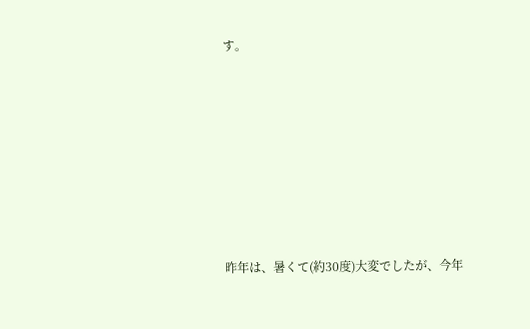す。







昨年は、暑くて(約30度)大変でしたが、今年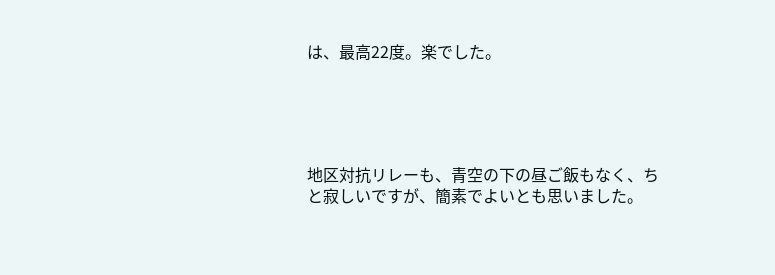は、最高22度。楽でした。





地区対抗リレーも、青空の下の昼ご飯もなく、ちと寂しいですが、簡素でよいとも思いました。